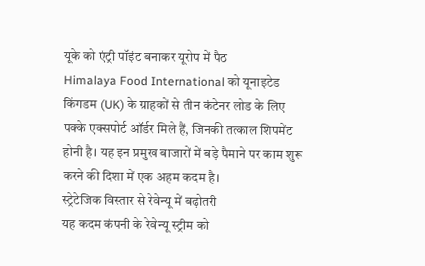यूके को एंट्री पॉइंट बनाकर यूरोप में पैठ
Himalaya Food International को यूनाइटेड किंगडम (UK) के ग्राहकों से तीन कंटेनर लोड के लिए पक्के एक्सपोर्ट ऑर्डर मिले हैं, जिनकी तत्काल शिपमेंट होनी है। यह इन प्रमुख बाजारों में बड़े पैमाने पर काम शुरू करने की दिशा में एक अहम कदम है।
स्ट्रेटेजिक विस्तार से रेवेन्यू में बढ़ोतरी
यह कदम कंपनी के रेवेन्यू स्ट्रीम को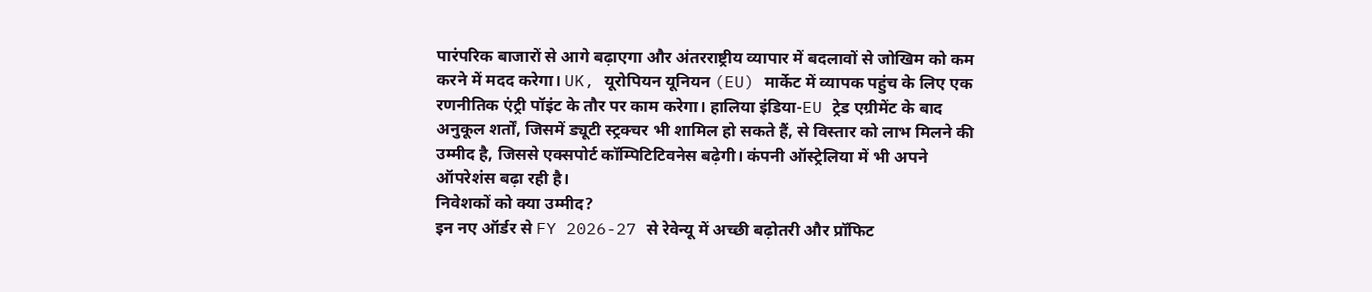पारंपरिक बाजारों से आगे बढ़ाएगा और अंतरराष्ट्रीय व्यापार में बदलावों से जोखिम को कम करने में मदद करेगा। UK, यूरोपियन यूनियन (EU) मार्केट में व्यापक पहुंच के लिए एक रणनीतिक एंट्री पॉइंट के तौर पर काम करेगा। हालिया इंडिया-EU ट्रेड एग्रीमेंट के बाद अनुकूल शर्तों, जिसमें ड्यूटी स्ट्रक्चर भी शामिल हो सकते हैं, से विस्तार को लाभ मिलने की उम्मीद है, जिससे एक्सपोर्ट कॉम्पिटिटिवनेस बढ़ेगी। कंपनी ऑस्ट्रेलिया में भी अपने ऑपरेशंस बढ़ा रही है।
निवेशकों को क्या उम्मीद?
इन नए ऑर्डर से FY 2026-27 से रेवेन्यू में अच्छी बढ़ोतरी और प्रॉफिट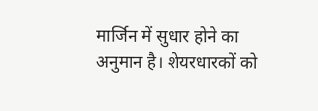मार्जिन में सुधार होने का अनुमान है। शेयरधारकों को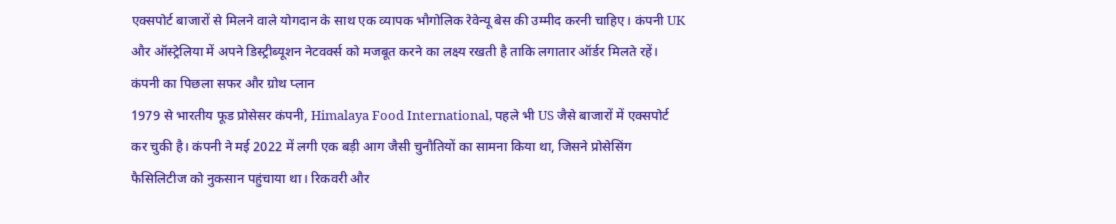एक्सपोर्ट बाजारों से मिलने वाले योगदान के साथ एक व्यापक भौगोलिक रेवेन्यू बेस की उम्मीद करनी चाहिए। कंपनी UK और ऑस्ट्रेलिया में अपने डिस्ट्रीब्यूशन नेटवर्क्स को मजबूत करने का लक्ष्य रखती है ताकि लगातार ऑर्डर मिलते रहें।
कंपनी का पिछला सफर और ग्रोथ प्लान
1979 से भारतीय फूड प्रोसेसर कंपनी, Himalaya Food International, पहले भी US जैसे बाजारों में एक्सपोर्ट कर चुकी है। कंपनी ने मई 2022 में लगी एक बड़ी आग जैसी चुनौतियों का सामना किया था, जिसने प्रोसेसिंग फैसिलिटीज को नुकसान पहुंचाया था। रिकवरी और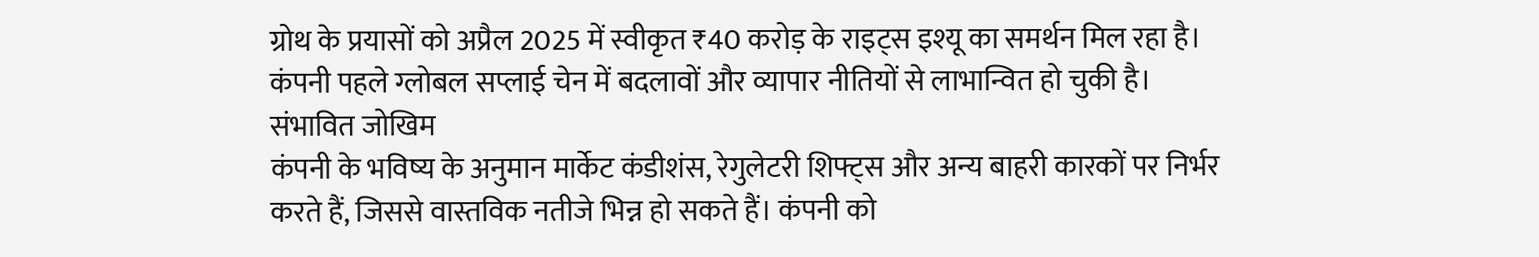ग्रोथ के प्रयासों को अप्रैल 2025 में स्वीकृत ₹40 करोड़ के राइट्स इश्यू का समर्थन मिल रहा है। कंपनी पहले ग्लोबल सप्लाई चेन में बदलावों और व्यापार नीतियों से लाभान्वित हो चुकी है।
संभावित जोखिम
कंपनी के भविष्य के अनुमान मार्केट कंडीशंस, रेगुलेटरी शिफ्ट्स और अन्य बाहरी कारकों पर निर्भर करते हैं, जिससे वास्तविक नतीजे भिन्न हो सकते हैं। कंपनी को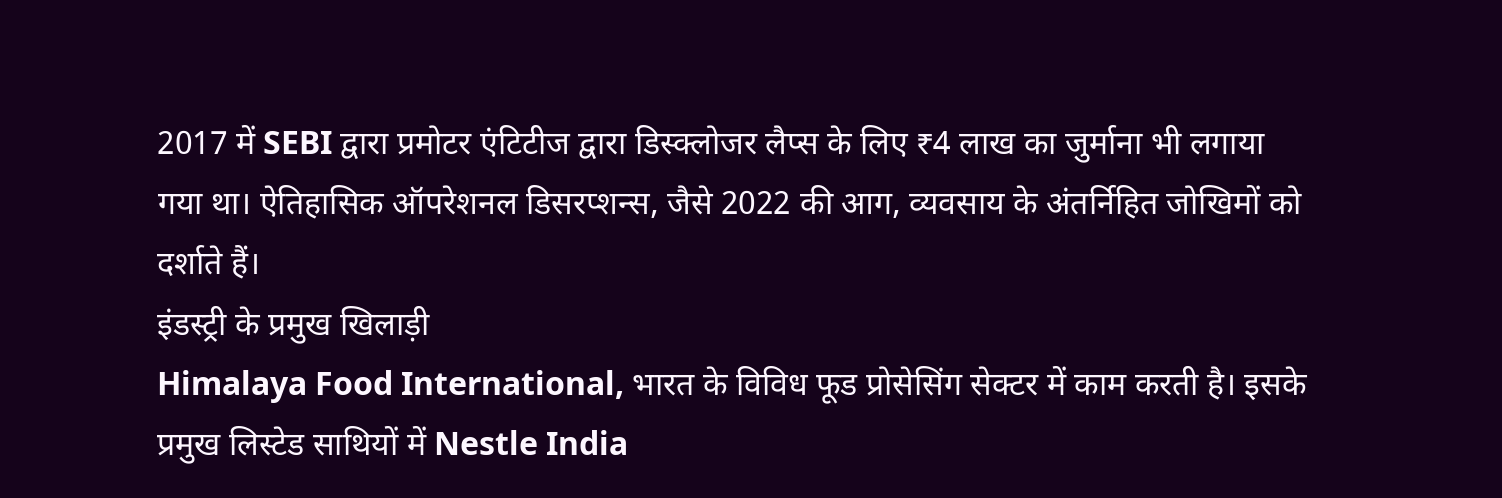2017 में SEBI द्वारा प्रमोटर एंटिटीज द्वारा डिस्क्लोजर लैप्स के लिए ₹4 लाख का जुर्माना भी लगाया गया था। ऐतिहासिक ऑपरेशनल डिसरप्शन्स, जैसे 2022 की आग, व्यवसाय के अंतर्निहित जोखिमों को दर्शाते हैं।
इंडस्ट्री के प्रमुख खिलाड़ी
Himalaya Food International, भारत के विविध फूड प्रोसेसिंग सेक्टर में काम करती है। इसके प्रमुख लिस्टेड साथियों में Nestle India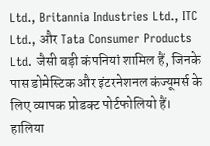Ltd., Britannia Industries Ltd., ITC Ltd., और Tata Consumer Products Ltd. जैसी बड़ी कंपनियां शामिल हैं, जिनके पास डोमेस्टिक और इंटरनेशनल कंज्यूमर्स के लिए व्यापक प्रोडक्ट पोर्टफोलियो हैं।
हालिया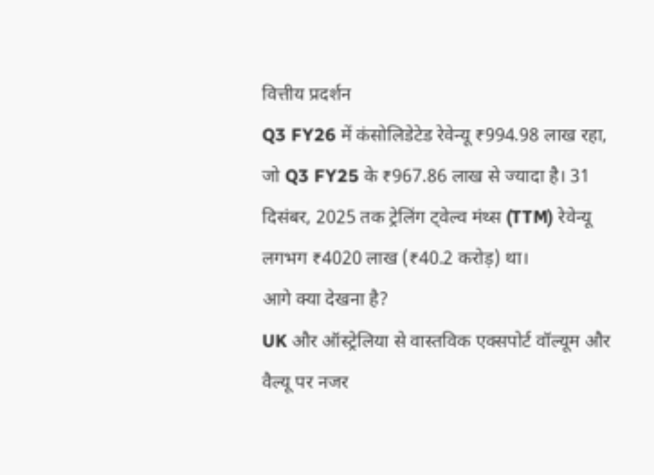वित्तीय प्रदर्शन
Q3 FY26 में कंसोलिडेटेड रेवेन्यू ₹994.98 लाख रहा, जो Q3 FY25 के ₹967.86 लाख से ज्यादा है। 31 दिसंबर, 2025 तक ट्रेलिंग ट्वेल्व मंथ्स (TTM) रेवेन्यू लगभग ₹4020 लाख (₹40.2 करोड़) था।
आगे क्या देखना है?
UK और ऑस्ट्रेलिया से वास्तविक एक्सपोर्ट वॉल्यूम और वैल्यू पर नजर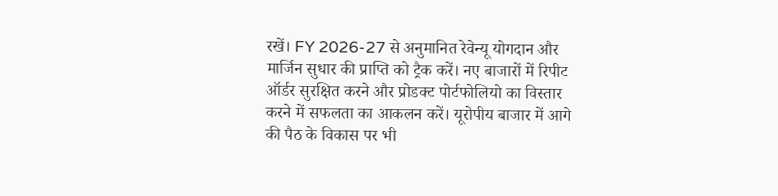रखें। FY 2026-27 से अनुमानित रेवेन्यू योगदान और मार्जिन सुधार की प्राप्ति को ट्रैक करें। नए बाजारों में रिपीट ऑर्डर सुरक्षित करने और प्रोडक्ट पोर्टफोलियो का विस्तार करने में सफलता का आकलन करें। यूरोपीय बाजार में आगे की पैठ के विकास पर भी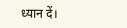ध्यान दें।